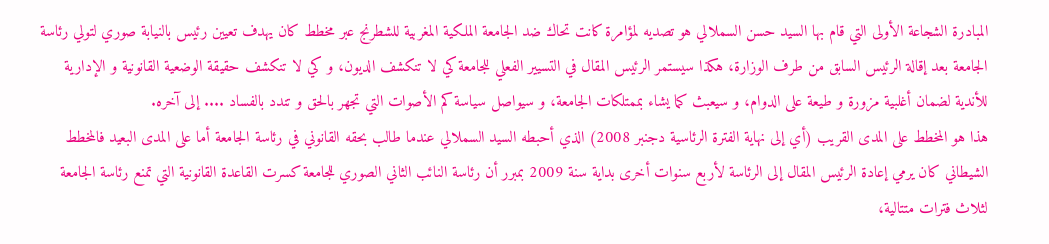المبادرة الشجاعة الأولى التي قام بها السيد حسن السملالي هو تصديه لمؤامرة كانت تحاك ضد الجامعة الملكية المغربية للشطرنج عبر مخطط كان يهدف تعيين رئيس بالنيابة صوري لتولي رئاسة الجامعة بعد إقالة الرئيس السابق من طرف الوزارة، هكذا سيستمر الرئيس المقال في التسيير الفعلي للجامعة كي لا تنكشف الديون، و كي لا تنكشف حقيقة الوضعية القانونية و الإدارية للأندية لضمان أغلبية مزورة و طيعة على الدوام، و سيعبث كما يشاء بممتلكات الجامعة، و سيواصل سياسة كم الأصوات التي تجهر بالحق و تندد بالفساد .... إلى آخره.
هذا هو المخطط على المدى القريب (أي إلى نهاية الفترة الرئاسية دجنبر 2008) الذي أحبطه السيد السملالي عندما طالب بحقه القانوني في رئاسة الجامعة أما على المدى البعيد فالمخطط الشيطاني كان يرمي إعادة الرئيس المقال إلى الرئاسة لأربع سنوات أخرى بداية سنة 2009 بمبرر أن رئاسة النائب الثاني الصوري للجامعة كسرت القاعدة القانونية التي تمنع رئاسة الجامعة لثلاث فترات متتالية،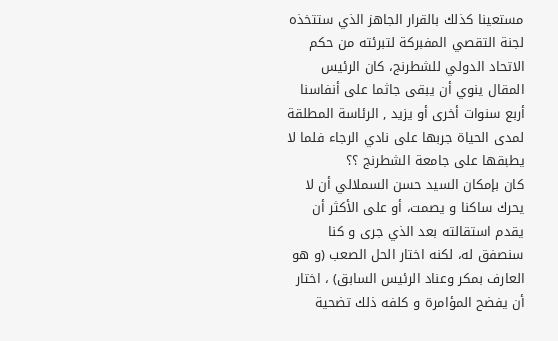مستعينا كذلك بالقرار الجاهز الذي ستتخذه لجنة التقصي المفبركة لتبرئته من حكم الاتحاد الدولي للشطرنج، كان الرئيس المقال ينوي أن يبقى جاثما على أنفاسنا أربع سنوات أخرى أو يزيد , الرئاسة المطلقة لمدى الحياة جربها على نادي الرجاء فلما لا يطبقها على جامعة الشطرنج ؟؟
كان بإمكان السيد حسن السملالي أن لا يحرك ساكنا و يصمت، أو على الأكثر أن يقدم استقالته بعد الذي جرى و كنا سنصفق له، لكنه اختار الحل الصعب (و هو العارف بمكر وعناد الرئيس السابق) ، اختار أن يفضح المؤامرة و كلفه ذلك تضحية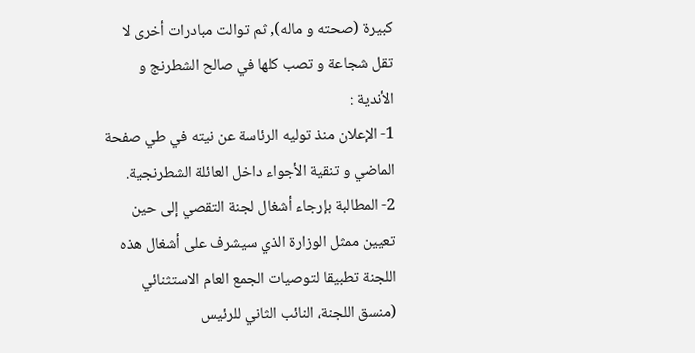كبيرة (صحته و ماله), ثم توالت مبادرات أخرى لا تقل شجاعة و تصب كلها في صالح الشطرنج و الأندية :
1- الإعلان منذ توليه الرئاسة عن نيته في طي صفحة الماضي و تنقية الأجواء داخل العائلة الشطرنجية.
2- المطالبة بإرجاء أشغال لجنة التقصي إلى حين تعيين ممثل الوزارة الذي سيشرف على أشغال هذه اللجنة تطبيقا لتوصيات الجمع العام الاستثنائي (منسق اللجنة، النائب الثاني للرئيس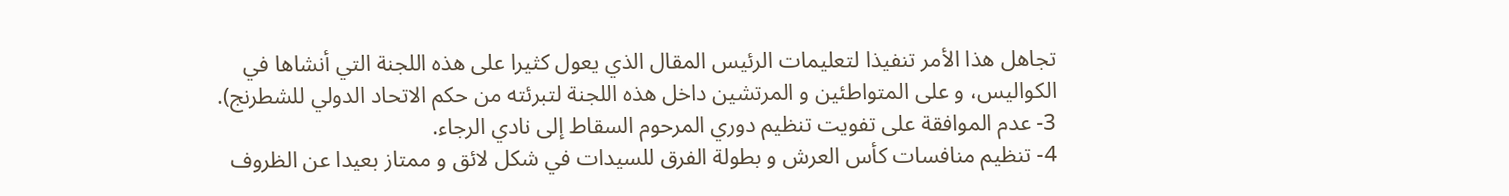تجاهل هذا الأمر تنفيذا لتعليمات الرئيس المقال الذي يعول كثيرا على هذه اللجنة التي أنشاها في الكواليس، و على المتواطئين و المرتشين داخل هذه اللجنة لتبرئته من حكم الاتحاد الدولي للشطرنج).
3- عدم الموافقة على تفويت تنظيم دوري المرحوم السقاط إلى نادي الرجاء.
4- تنظيم منافسات كأس العرش و بطولة الفرق للسيدات في شكل لائق و ممتاز بعيدا عن الظروف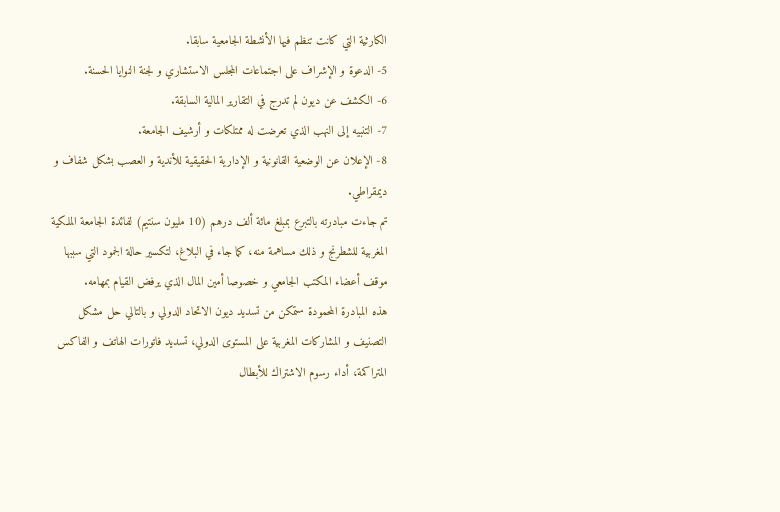الكارثية التي كانت تنظم فيها الأنشطة الجامعية سابقا.
5- الدعوة و الإشراف على اجتماعات المجلس الاستشاري و لجنة النوايا الحسنة.
6- الكشف عن ديون لم تدرج في التقارير المالية السابقة.
7- التنبيه إلى النهب الذي تعرضت له ممتلكات و أرشيف الجامعة.
8- الإعلان عن الوضعية القانونية و الإدارية الحقيقية للأندية و العصب بشكل شفاف و ديمقراطي.
تم جاءت مبادرته بالتبرع بمبلغ مائة ألف درهم (10 مليون سنتيم) لفائدة الجامعة الملكية المغربية للشطرنج و ذلك مساهمة منه، كما جاء في البلاغ، لتكسير حالة الجمود التي سببها موقف أعضاء المكتب الجامعي و خصوصا أمين المال الذي يرفض القيام بمهامه.
هذه المبادرة المحمودة ستمكن من تسديد ديون الاتحاد الدولي و بالتالي حل مشكل التصنيف و المشاركات المغربية على المستوى الدولي، تسديد فاتورات الهاتف و الفاكس المتراكمة، أداء رسوم الاشتراك للأبطال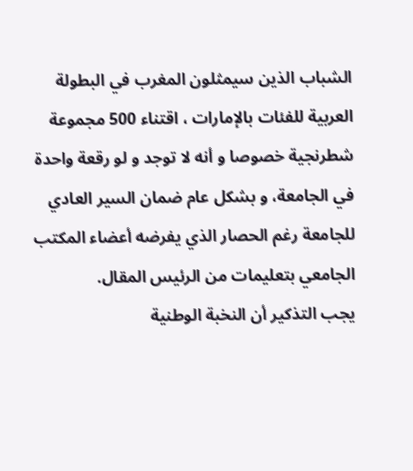الشباب الذين سيمثلون المغرب في البطولة العربية للفئات بالإمارات ، اقتناء 500 مجموعة شطرنجية خصوصا و أنه لا توجد و لو رقعة واحدة في الجامعة، و بشكل عام ضمان السير العادي للجامعة رغم الحصار الذي يفرضه أعضاء المكتب الجامعي بتعليمات من الرئيس المقال.
يجب التذكير أن النخبة الوطنية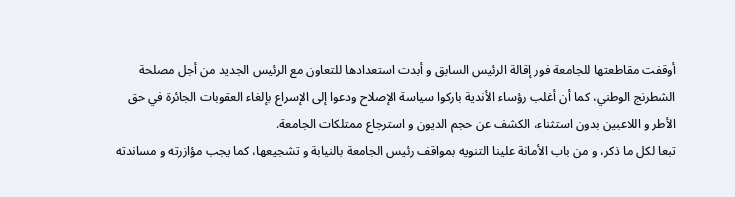أوقفت مقاطعتها للجامعة فور إقالة الرئيس السابق و أبدت استعدادها للتعاون مع الرئيس الجديد من أجل مصلحة الشطرنج الوطني، كما أن أغلب رؤساء الأندية باركوا سياسة الإصلاح ودعوا إلى الإسراع بإلغاء العقوبات الجائرة في حق الأطر و اللاعبين بدون استثناء، الكشف عن حجم الديون و استرجاع ممتلكات الجامعة.
تبعا لكل ما ذكر، و من باب الأمانة علينا التنويه بمواقف رئيس الجامعة بالنيابة و تشجيعها، كما يجب مؤازرته و مساندته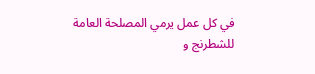في كل عمل يرمي المصلحة العامة للشطرنج و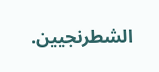الشطرنجيين.